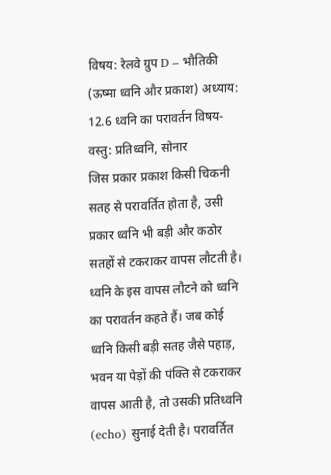विषय: रेलवे ग्रुप D – भौतिकी (ऊष्मा ध्वनि और प्रकाश) अध्याय: 12.6 ध्वनि का परावर्तन विषय-वस्तु: प्रतिध्वनि, सोनार
जिस प्रकार प्रकाश किसी चिकनी सतह से परावर्तित होता है, उसी प्रकार ध्वनि भी बड़ी और कठोर सतहों से टकराकर वापस लौटती है। ध्वनि के इस वापस लौटने को ध्वनि का परावर्तन कहते हैं। जब कोई ध्वनि किसी बड़ी सतह जैसे पहाड़, भवन या पेड़ों की पंक्ति से टकराकर वापस आती है, तो उसकी प्रतिध्वनि (echo) सुनाई देती है। परावर्तित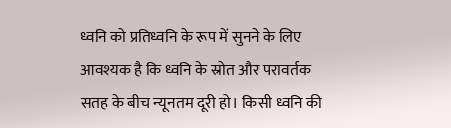ध्वनि को प्रतिध्वनि के रूप में सुनने के लिए आवश्यक है कि ध्वनि के स्रोत और परावर्तक सतह के बीच न्यूनतम दूरी हो। किसी ध्वनि की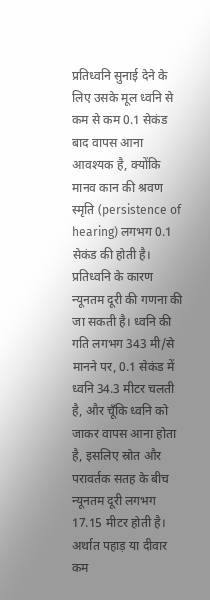प्रतिध्वनि सुनाई देने के लिए उसके मूल ध्वनि से कम से कम 0.1 सेकंड बाद वापस आना आवश्यक है, क्योंकि मानव कान की श्रवण स्मृति (persistence of hearing) लगभग 0.1 सेकंड की होती है।
प्रतिध्वनि के कारण न्यूनतम दूरी की गणना की जा सकती है। ध्वनि की गति लगभग 343 मी/से मानने पर, 0.1 सेकंड में ध्वनि 34.3 मीटर चलती है, और चूँकि ध्वनि को जाकर वापस आना होता है, इसलिए स्रोत और परावर्तक सतह के बीच न्यूनतम दूरी लगभग 17.15 मीटर होती है। अर्थात पहाड़ या दीवार कम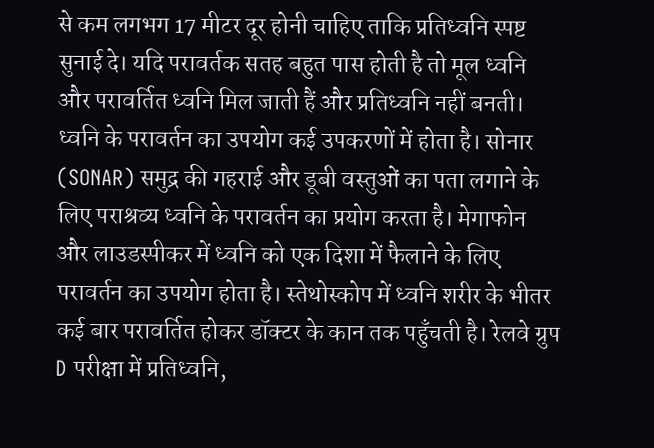से कम लगभग 17 मीटर दूर होनी चाहिए ताकि प्रतिध्वनि स्पष्ट सुनाई दे। यदि परावर्तक सतह बहुत पास होती है तो मूल ध्वनि और परावर्तित ध्वनि मिल जाती हैं और प्रतिध्वनि नहीं बनती।
ध्वनि के परावर्तन का उपयोग कई उपकरणों में होता है। सोनार (SONAR) समुद्र की गहराई और डूबी वस्तुओं का पता लगाने के लिए पराश्रव्य ध्वनि के परावर्तन का प्रयोग करता है। मेगाफोन और लाउडस्पीकर में ध्वनि को एक दिशा में फैलाने के लिए परावर्तन का उपयोग होता है। स्तेथोस्कोप में ध्वनि शरीर के भीतर कई बार परावर्तित होकर डॉक्टर के कान तक पहुँचती है। रेलवे ग्रुप D परीक्षा में प्रतिध्वनि,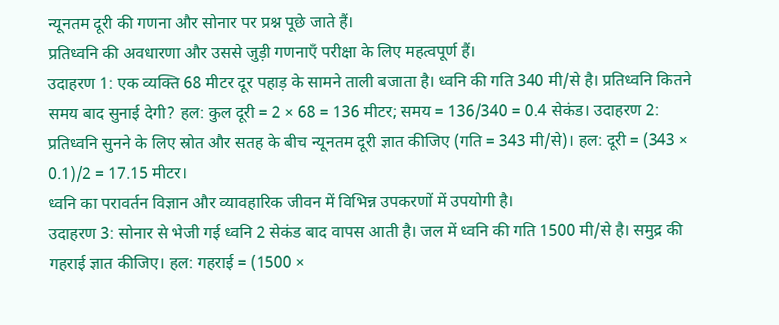न्यूनतम दूरी की गणना और सोनार पर प्रश्न पूछे जाते हैं।
प्रतिध्वनि की अवधारणा और उससे जुड़ी गणनाएँ परीक्षा के लिए महत्वपूर्ण हैं।
उदाहरण 1: एक व्यक्ति 68 मीटर दूर पहाड़ के सामने ताली बजाता है। ध्वनि की गति 340 मी/से है। प्रतिध्वनि कितने समय बाद सुनाई देगी? हल: कुल दूरी = 2 × 68 = 136 मीटर; समय = 136/340 = 0.4 सेकंड। उदाहरण 2: प्रतिध्वनि सुनने के लिए स्रोत और सतह के बीच न्यूनतम दूरी ज्ञात कीजिए (गति = 343 मी/से)। हल: दूरी = (343 × 0.1)/2 = 17.15 मीटर।
ध्वनि का परावर्तन विज्ञान और व्यावहारिक जीवन में विभिन्न उपकरणों में उपयोगी है।
उदाहरण 3: सोनार से भेजी गई ध्वनि 2 सेकंड बाद वापस आती है। जल में ध्वनि की गति 1500 मी/से है। समुद्र की गहराई ज्ञात कीजिए। हल: गहराई = (1500 ×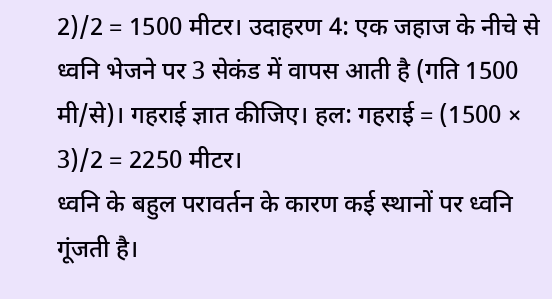2)/2 = 1500 मीटर। उदाहरण 4: एक जहाज के नीचे से ध्वनि भेजने पर 3 सेकंड में वापस आती है (गति 1500 मी/से)। गहराई ज्ञात कीजिए। हल: गहराई = (1500 × 3)/2 = 2250 मीटर।
ध्वनि के बहुल परावर्तन के कारण कई स्थानों पर ध्वनि गूंजती है।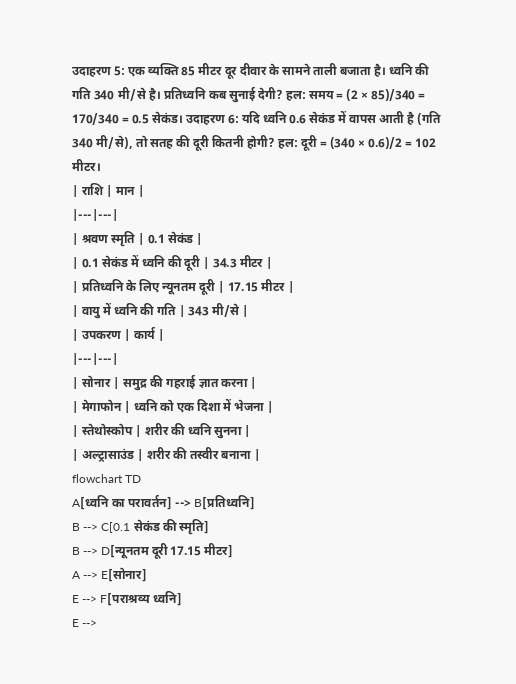उदाहरण 5: एक व्यक्ति 85 मीटर दूर दीवार के सामने ताली बजाता है। ध्वनि की गति 340 मी/से है। प्रतिध्वनि कब सुनाई देगी? हल: समय = (2 × 85)/340 = 170/340 = 0.5 सेकंड। उदाहरण 6: यदि ध्वनि 0.6 सेकंड में वापस आती है (गति 340 मी/से), तो सतह की दूरी कितनी होगी? हल: दूरी = (340 × 0.6)/2 = 102 मीटर।
| राशि | मान |
|---|---|
| श्रवण स्मृति | 0.1 सेकंड |
| 0.1 सेकंड में ध्वनि की दूरी | 34.3 मीटर |
| प्रतिध्वनि के लिए न्यूनतम दूरी | 17.15 मीटर |
| वायु में ध्वनि की गति | 343 मी/से |
| उपकरण | कार्य |
|---|---|
| सोनार | समुद्र की गहराई ज्ञात करना |
| मेगाफोन | ध्वनि को एक दिशा में भेजना |
| स्तेथोस्कोप | शरीर की ध्वनि सुनना |
| अल्ट्रासाउंड | शरीर की तस्वीर बनाना |
flowchart TD
A[ध्वनि का परावर्तन] --> B[प्रतिध्वनि]
B --> C[0.1 सेकंड की स्मृति]
B --> D[न्यूनतम दूरी 17.15 मीटर]
A --> E[सोनार]
E --> F[पराश्रव्य ध्वनि]
E -->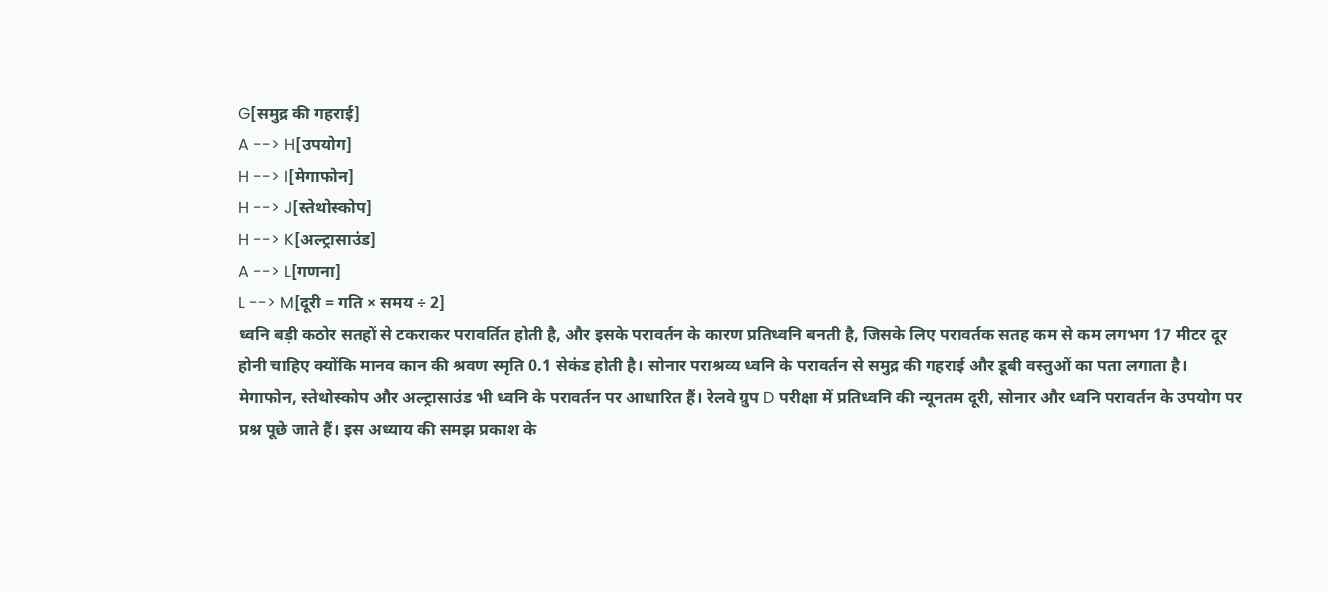G[समुद्र की गहराई]
A --> H[उपयोग]
H --> I[मेगाफोन]
H --> J[स्तेथोस्कोप]
H --> K[अल्ट्रासाउंड]
A --> L[गणना]
L --> M[दूरी = गति × समय ÷ 2]
ध्वनि बड़ी कठोर सतहों से टकराकर परावर्तित होती है, और इसके परावर्तन के कारण प्रतिध्वनि बनती है, जिसके लिए परावर्तक सतह कम से कम लगभग 17 मीटर दूर होनी चाहिए क्योंकि मानव कान की श्रवण स्मृति 0.1 सेकंड होती है। सोनार पराश्रव्य ध्वनि के परावर्तन से समुद्र की गहराई और डूबी वस्तुओं का पता लगाता है। मेगाफोन, स्तेथोस्कोप और अल्ट्रासाउंड भी ध्वनि के परावर्तन पर आधारित हैं। रेलवे ग्रुप D परीक्षा में प्रतिध्वनि की न्यूनतम दूरी, सोनार और ध्वनि परावर्तन के उपयोग पर प्रश्न पूछे जाते हैं। इस अध्याय की समझ प्रकाश के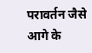परावर्तन जैसे आगे के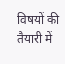विषयों की तैयारी में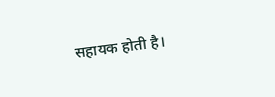सहायक होती है।